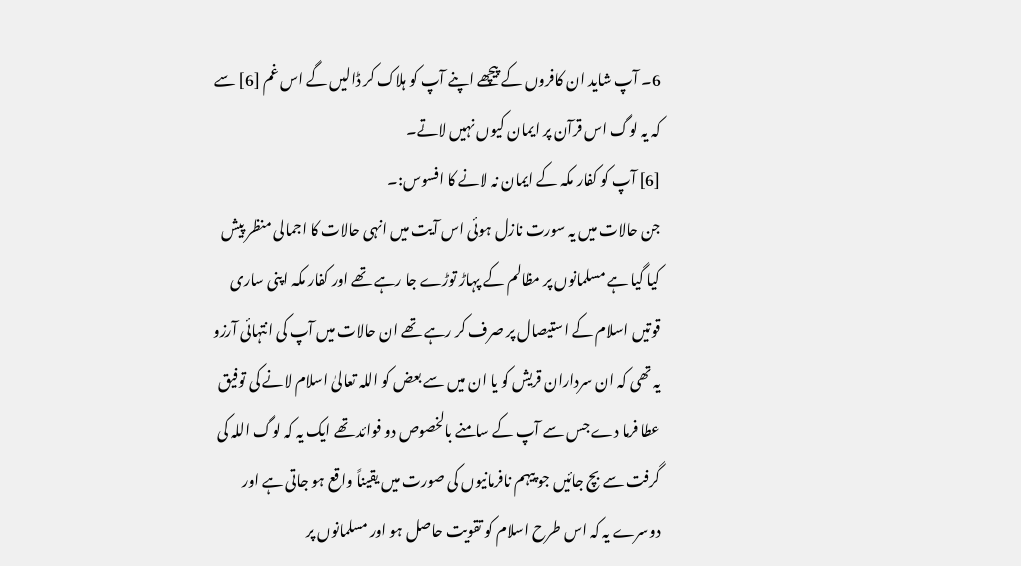6۔ آپ شاید ان کافروں کے پیچھے اپنے آپ کو ہلاک کر ڈالیں گے اس غم [6] سے کہ یہ لوگ اس قرآن پر ایمان کیوں نہیں لاتے۔
[6] آپ کو کفار مکہ کے ایمان نہ لانے کا افسوس:۔
جن حالات میں یہ سورت نازل ہوئی اس آیت میں انہی حالات کا اجمالی منظر پیش کیا گیا ہے مسلمانوں پر مظالم کے پہاڑ توڑے جا رہے تھے اور کفار مکہ اپنی ساری قوتیں اسلام کے استیصال پر صرف کر رہے تھے ان حالات میں آپ کی انتہائی آرزو یہ تھی کہ ان سرداران قریش کو یا ان میں سے بعض کو اللہ تعالیٰ اسلام لانے کی توفیق عطا فرما دے جس سے آپ کے سامنے بالخصوص دو فوائد تھے ایک یہ کہ لوگ اللہ کی گرفت سے بچ جائیں جو پیہم نافرمانیوں کی صورت میں یقیناً واقع ہو جاتی ہے اور دوسرے یہ کہ اس طرح اسلام کو تقویت حاصل ہو اور مسلمانوں پر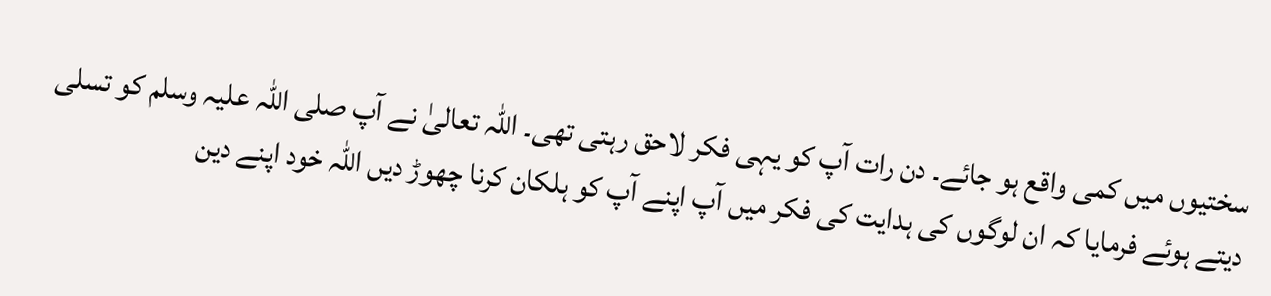سختیوں میں کمی واقع ہو جائے۔ دن رات آپ کو یہی فکر لاحق رہتی تھی۔ اللہ تعالیٰ نے آپ صلی اللہ علیہ وسلم کو تسلی دیتے ہوئے فرمایا کہ ان لوگوں کی ہدایت کی فکر میں آپ اپنے آپ کو ہلکان کرنا چھوڑ دیں اللہ خود اپنے دین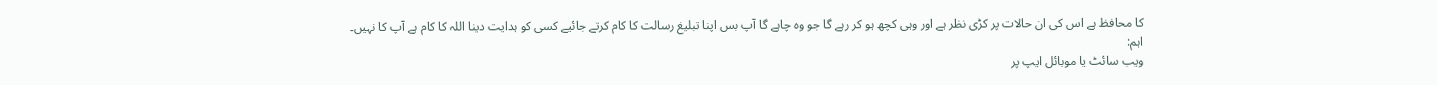کا محافظ ہے اس کی ان حالات پر کڑی نظر ہے اور وہی کچھ ہو کر رہے گا جو وہ چاہے گا آپ بس اپنا تبلیغ رسالت کا کام کرتے جائیے کسی کو ہدایت دینا اللہ کا کام ہے آپ کا نہیں۔
اہم:
ویب سائٹ یا موبائل ایپ پر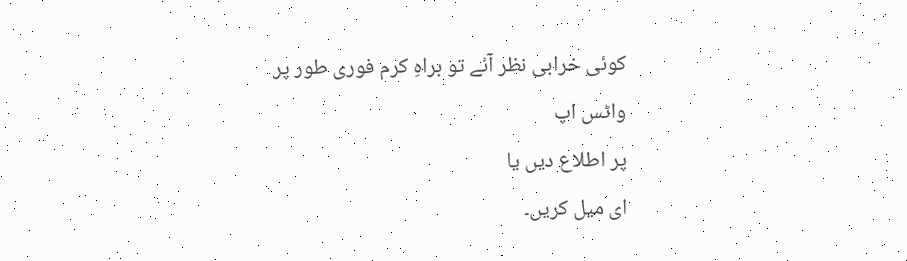کوئی خرابی نظر آئے تو براہِ کرم فوری طور پر
واٹس اپ
پر اطلاع دیں یا
ای میل کریں۔